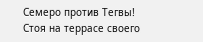Семеро против Тегвы!
Стоя на террасе своего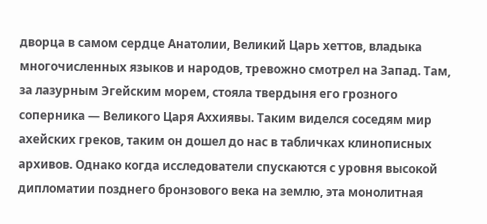дворца в самом сердце Анатолии, Великий Царь хеттов, владыка многочисленных языков и народов, тревожно смотрел на Запад. Там, за лазурным Эгейским морем, стояла твердыня его грозного соперника — Великого Царя Аххиявы. Таким виделся соседям мир ахейских греков, таким он дошел до нас в табличках клинописных архивов. Однако когда исследователи спускаются с уровня высокой дипломатии позднего бронзового века на землю, эта монолитная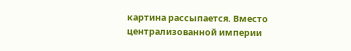картина рассыпается. Вместо централизованной империи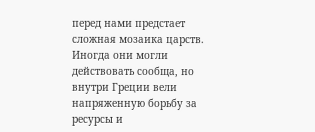перед нами предстает сложная мозаика царств. Иногда они могли действовать сообща, но внутри Греции вели напряженную борьбу за ресурсы и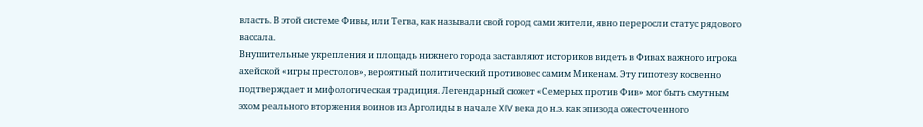власть. В этой системе Фивы, или Тегва, как называли свой город сами жители, явно переросли статус рядового вассала.
Внушительные укрепления и площадь нижнего города заставляют историков видеть в Фивах важного игрока ахейской «игры престолов», вероятный политический противовес самим Микенам. Эту гипотезу косвенно подтверждает и мифологическая традиция. Легендарный сюжет «Семерых против Фив» мог быть смутным эхом реального вторжения воинов из Арголиды в начале XIV века до н.э. как эпизода ожесточенного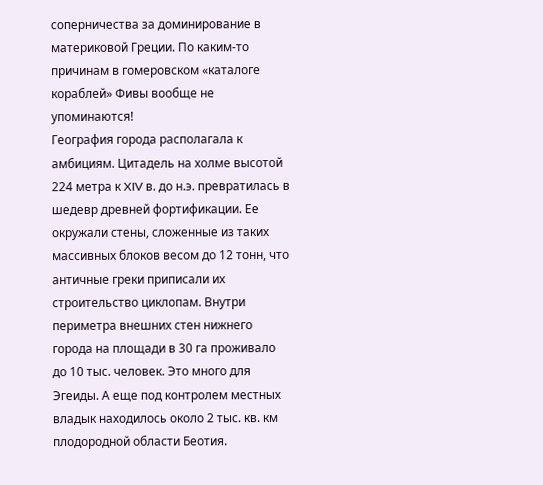соперничества за доминирование в материковой Греции. По каким-то причинам в гомеровском «каталоге кораблей» Фивы вообще не упоминаются!
География города располагала к амбициям. Цитадель на холме высотой 224 метра к XIV в. до н.э. превратилась в шедевр древней фортификации. Ее окружали стены, сложенные из таких массивных блоков весом до 12 тонн, что античные греки приписали их строительство циклопам. Внутри периметра внешних стен нижнего города на площади в 30 га проживало до 10 тыс. человек. Это много для Эгеиды. А еще под контролем местных владык находилось около 2 тыс. кв. км плодородной области Беотия.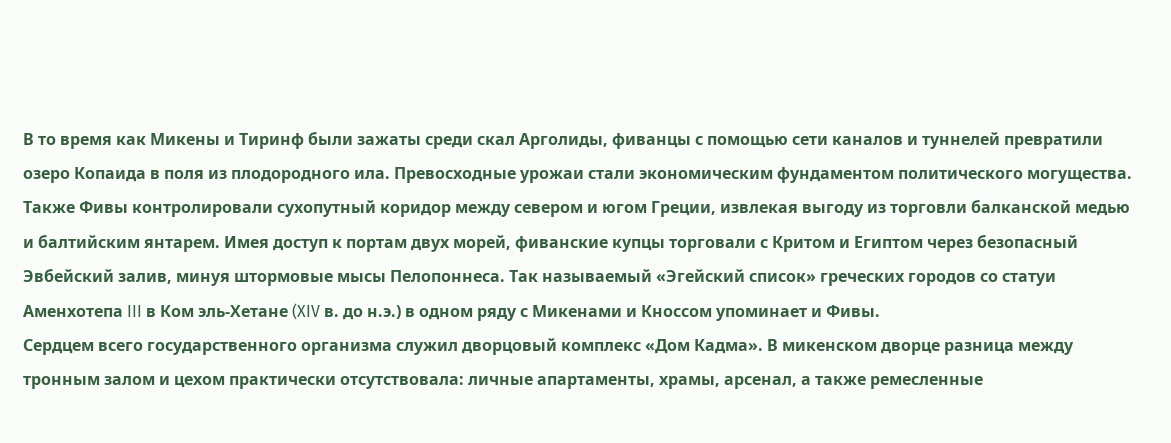В то время как Микены и Тиринф были зажаты среди скал Арголиды, фиванцы с помощью сети каналов и туннелей превратили озеро Копаида в поля из плодородного ила. Превосходные урожаи стали экономическим фундаментом политического могущества. Также Фивы контролировали сухопутный коридор между севером и югом Греции, извлекая выгоду из торговли балканской медью и балтийским янтарем. Имея доступ к портам двух морей, фиванские купцы торговали с Критом и Египтом через безопасный Эвбейский залив, минуя штормовые мысы Пелопоннеса. Так называемый «Эгейский список» греческих городов со статуи Аменхотепа III в Ком эль-Хетане (XIV в. до н.э.) в одном ряду с Микенами и Кноссом упоминает и Фивы.
Сердцем всего государственного организма служил дворцовый комплекс «Дом Кадма». В микенском дворце разница между тронным залом и цехом практически отсутствовала: личные апартаменты, храмы, арсенал, а также ремесленные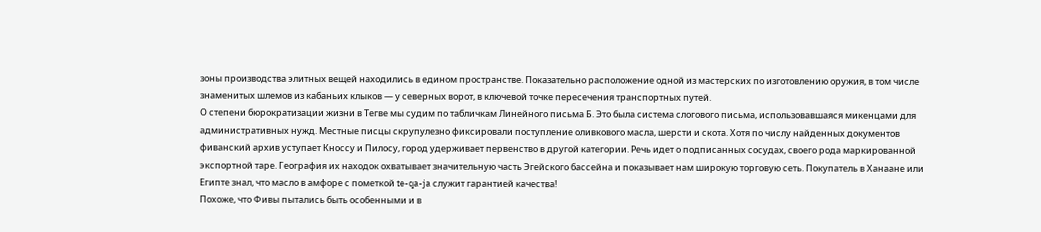зоны производства элитных вещей находились в едином пространстве. Показательно расположение одной из мастерских по изготовлению оружия, в том числе знаменитых шлемов из кабаньих клыков — у северных ворот, в ключевой точке пересечения транспортных путей.
О степени бюрократизации жизни в Тегве мы судим по табличкам Линейного письма Б. Это была система слогового письма, использовавшаяся микенцами для административных нужд. Местные писцы скрупулезно фиксировали поступление оливкового масла, шерсти и скота. Хотя по числу найденных документов фиванский архив уступает Кноссу и Пилосу, город удерживает первенство в другой категории. Речь идет о подписанных сосудах, своего рода маркированной экспортной таре. География их находок охватывает значительную часть Эгейского бассейна и показывает нам широкую торговую сеть. Покупатель в Ханаане или Египте знал, что масло в амфоре с пометкой te-qa-ja служит гарантией качества!
Похоже, что Фивы пытались быть особенными и в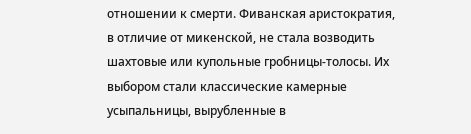отношении к смерти. Фиванская аристократия, в отличие от микенской, не стала возводить шахтовые или купольные гробницы-толосы. Их выбором стали классические камерные усыпальницы, вырубленные в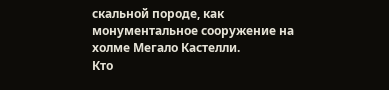скальной породе, как монументальное сооружение на холме Мегало Кастелли.
Кто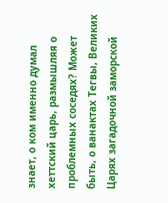знает, о ком именно думал хеттский царь, размышляя о проблемных соседях? Может быть, о ванактах Тегвы, Великих Царях загадочной заморской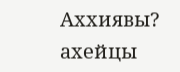Аххиявы?
ахейцы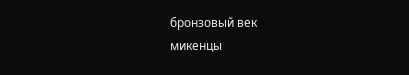бронзовый век
микенцы